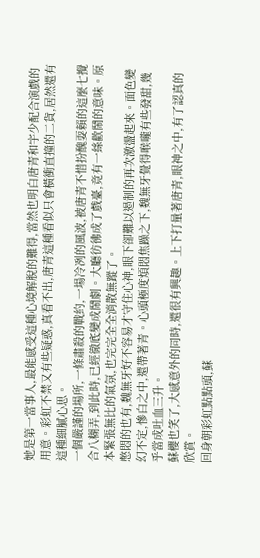她是第一當事人,最能感受這種心境解脫的難得,當然也明白唐青和宇少配合演戲的用意。彩虹不禁又有些疑惑,真看不出,唐青這種看似只會橫衝直撞的二貨,居然還有這種細膩心思。
一個嚴謹的場所,一條肅殺的戰約,一場冷冽的風波,被唐青不惜扮醜耍賴的這麼七攪合八糊弄,到此時,已經徹底變成鬧劇。大廳彷彿成了戲臺,竟有一絲歡鬧的意味。原本緊張無比的氣氛,也完完全全消散無蹤了。
憋悶的也有,魏無牙好不容易才守住心神,眼下卻難以遏制的再次激盪起來。面色變幻不定,慘白之中,還帶著青。心頭極度煩悶焦躁之下,魏無牙覺得喉嚨有些發甜,幾乎當成吐血三升。
蘇櫻也笑了,大感意外的同時,還很有興趣。上下打量著唐青,眼神之中,有了認真的欣賞。
回身朝彩虹點點頭,蘇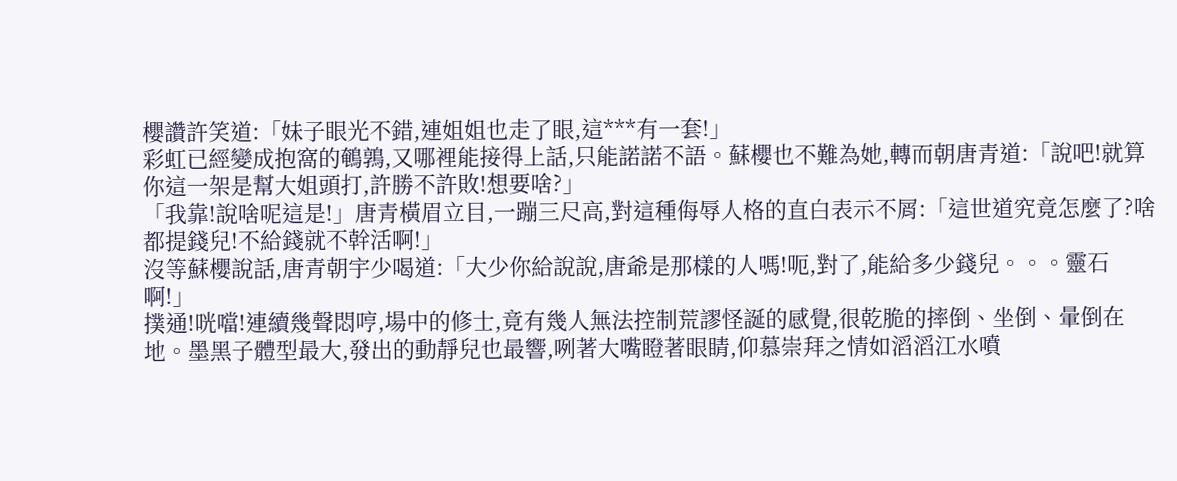櫻讚許笑道:「妹子眼光不錯,連姐姐也走了眼,這***有一套!」
彩虹已經變成抱窩的鵪鶉,又哪裡能接得上話,只能諾諾不語。蘇櫻也不難為她,轉而朝唐青道:「說吧!就算你這一架是幫大姐頭打,許勝不許敗!想要啥?」
「我靠!說啥呢這是!」唐青橫眉立目,一蹦三尺高,對這種侮辱人格的直白表示不屑:「這世道究竟怎麼了?啥都提錢兒!不給錢就不幹活啊!」
沒等蘇櫻說話,唐青朝宇少喝道:「大少你給說說,唐爺是那樣的人嗎!呃,對了,能給多少錢兒。。。靈石啊!」
撲通!咣噹!連續幾聲悶哼,場中的修士,竟有幾人無法控制荒謬怪誕的感覺,很乾脆的摔倒、坐倒、暈倒在地。墨黑子體型最大,發出的動靜兒也最響,咧著大嘴瞪著眼睛,仰慕崇拜之情如滔滔江水噴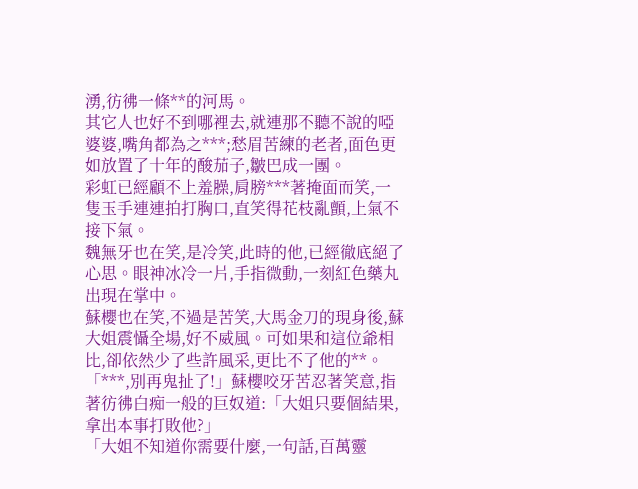湧,彷彿一條**的河馬。
其它人也好不到哪裡去,就連那不聽不說的啞婆婆,嘴角都為之***;愁眉苦練的老者,面色更如放置了十年的酸茄子,皺巴成一團。
彩虹已經顧不上羞臊,肩膀***著掩面而笑,一隻玉手連連拍打胸口,直笑得花枝亂顫,上氣不接下氣。
魏無牙也在笑,是冷笑,此時的他,已經徹底絕了心思。眼神冰冷一片,手指微動,一刻紅色藥丸出現在掌中。
蘇櫻也在笑,不過是苦笑,大馬金刀的現身後,蘇大姐震懾全場,好不威風。可如果和這位爺相比,卻依然少了些許風采,更比不了他的**。
「***,別再鬼扯了!」蘇櫻咬牙苦忍著笑意,指著彷彿白痴一般的巨奴道:「大姐只要個結果,拿出本事打敗他?」
「大姐不知道你需要什麼,一句話,百萬靈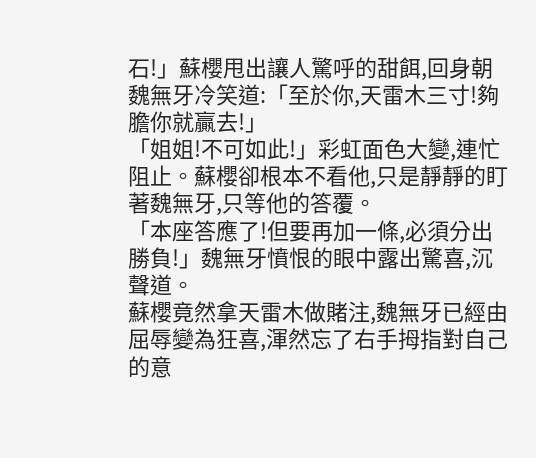石!」蘇櫻甩出讓人驚呼的甜餌,回身朝魏無牙冷笑道:「至於你,天雷木三寸!夠膽你就贏去!」
「姐姐!不可如此!」彩虹面色大變,連忙阻止。蘇櫻卻根本不看他,只是靜靜的盯著魏無牙,只等他的答覆。
「本座答應了!但要再加一條,必須分出勝負!」魏無牙憤恨的眼中露出驚喜,沉聲道。
蘇櫻竟然拿天雷木做賭注,魏無牙已經由屈辱變為狂喜,渾然忘了右手拇指對自己的意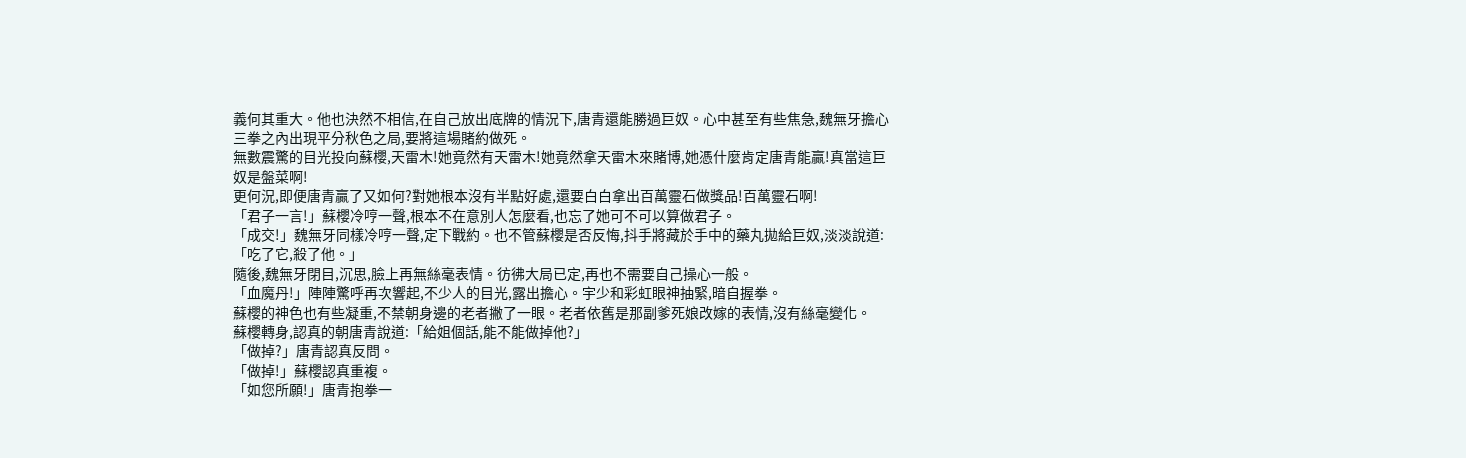義何其重大。他也決然不相信,在自己放出底牌的情況下,唐青還能勝過巨奴。心中甚至有些焦急,魏無牙擔心三拳之內出現平分秋色之局,要將這場賭約做死。
無數震驚的目光投向蘇櫻,天雷木!她竟然有天雷木!她竟然拿天雷木來賭博,她憑什麼肯定唐青能贏!真當這巨奴是盤菜啊!
更何況,即便唐青贏了又如何?對她根本沒有半點好處,還要白白拿出百萬靈石做獎品!百萬靈石啊!
「君子一言!」蘇櫻冷哼一聲,根本不在意別人怎麼看,也忘了她可不可以算做君子。
「成交!」魏無牙同樣冷哼一聲,定下戰約。也不管蘇櫻是否反悔,抖手將藏於手中的藥丸拋給巨奴,淡淡說道:「吃了它,殺了他。」
隨後,魏無牙閉目,沉思,臉上再無絲毫表情。彷彿大局已定,再也不需要自己操心一般。
「血魔丹!」陣陣驚呼再次響起,不少人的目光,露出擔心。宇少和彩虹眼神抽緊,暗自握拳。
蘇櫻的神色也有些凝重,不禁朝身邊的老者撇了一眼。老者依舊是那副爹死娘改嫁的表情,沒有絲毫變化。
蘇櫻轉身,認真的朝唐青說道:「給姐個話,能不能做掉他?」
「做掉?」唐青認真反問。
「做掉!」蘇櫻認真重複。
「如您所願!」唐青抱拳一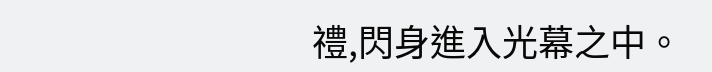禮,閃身進入光幕之中。